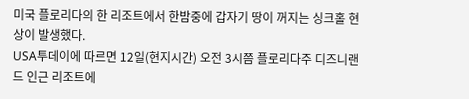미국 플로리다의 한 리조트에서 한밤중에 갑자기 땅이 꺼지는 싱크홀 현상이 발생했다.
USA투데이에 따르면 12일(현지시간) 오전 3시쯤 플로리다주 디즈니랜드 인근 리조트에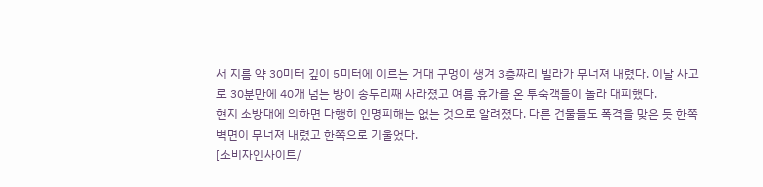서 지름 약 30미터 깊이 5미터에 이르는 거대 구멍이 생겨 3층짜리 빌라가 무너져 내렸다. 이날 사고로 30분만에 40개 넘는 방이 송두리째 사라졌고 여름 휴가를 온 투숙객들이 놀라 대피했다.
현지 소방대에 의하면 다행히 인명피해는 없는 것으로 알려졌다. 다른 건물들도 폭격을 맞은 듯 한쪽 벽면이 무너져 내렸고 한쪽으로 기울었다.
[소비자인사이트/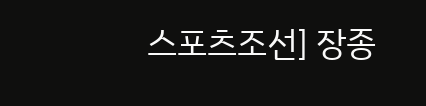스포츠조선] 장종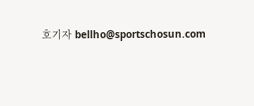호기자 bellho@sportschosun.com